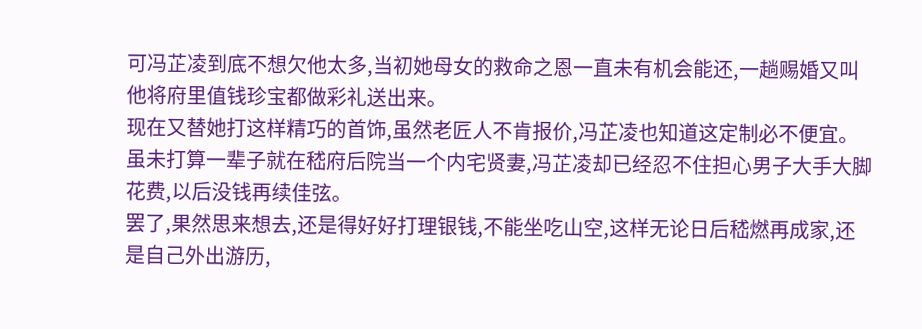可冯芷凌到底不想欠他太多,当初她母女的救命之恩一直未有机会能还,一趟赐婚又叫他将府里值钱珍宝都做彩礼送出来。
现在又替她打这样精巧的首饰,虽然老匠人不肯报价,冯芷凌也知道这定制必不便宜。
虽未打算一辈子就在嵇府后院当一个内宅贤妻,冯芷凌却已经忍不住担心男子大手大脚花费,以后没钱再续佳弦。
罢了,果然思来想去,还是得好好打理银钱,不能坐吃山空,这样无论日后嵇燃再成家,还是自己外出游历,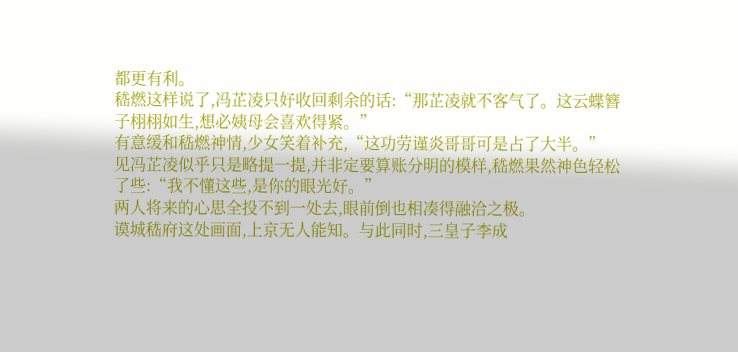都更有利。
嵇燃这样说了,冯芷凌只好收回剩余的话:“那芷凌就不客气了。这云蝶簪子栩栩如生,想必姨母会喜欢得紧。”
有意缓和嵇燃神情,少女笑着补充,“这功劳谨炎哥哥可是占了大半。”
见冯芷凌似乎只是略提一提,并非定要算账分明的模样,嵇燃果然神色轻松了些:“我不懂这些,是你的眼光好。”
两人将来的心思全投不到一处去,眼前倒也相凑得融洽之极。
谟城嵇府这处画面,上京无人能知。与此同时,三皇子李成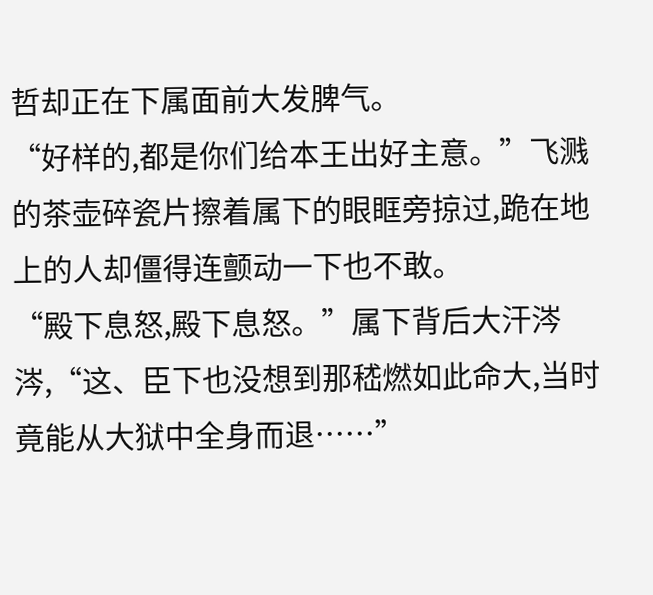哲却正在下属面前大发脾气。
“好样的,都是你们给本王出好主意。”飞溅的茶壶碎瓷片擦着属下的眼眶旁掠过,跪在地上的人却僵得连颤动一下也不敢。
“殿下息怒,殿下息怒。”属下背后大汗涔涔,“这、臣下也没想到那嵇燃如此命大,当时竟能从大狱中全身而退……”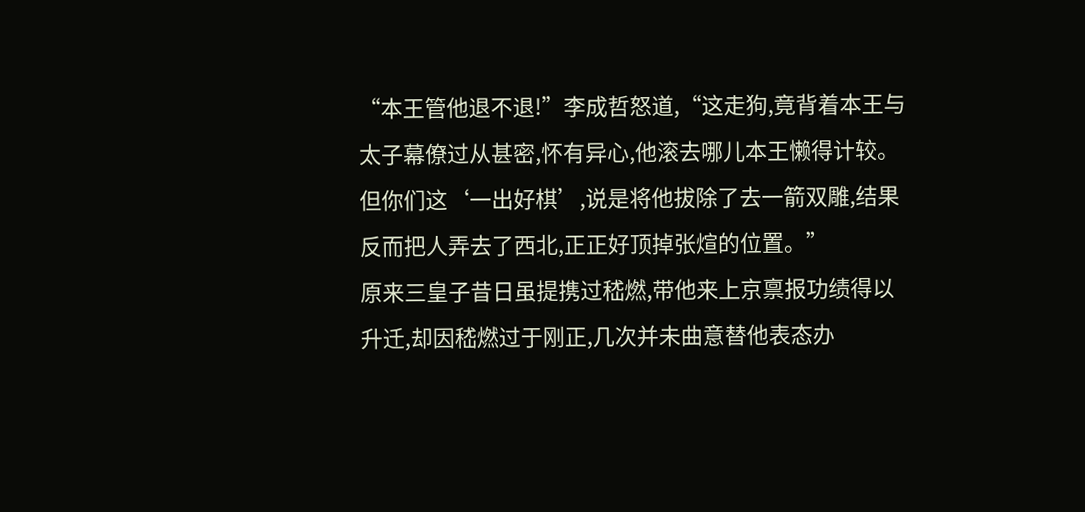“本王管他退不退!”李成哲怒道,“这走狗,竟背着本王与太子幕僚过从甚密,怀有异心,他滚去哪儿本王懒得计较。但你们这‘一出好棋’,说是将他拔除了去一箭双雕,结果反而把人弄去了西北,正正好顶掉张煊的位置。”
原来三皇子昔日虽提携过嵇燃,带他来上京禀报功绩得以升迁,却因嵇燃过于刚正,几次并未曲意替他表态办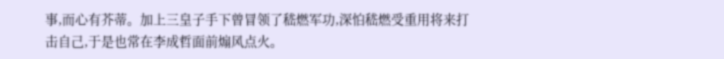事,而心有芥蒂。加上三皇子手下曾冒领了嵇燃军功,深怕嵇燃受重用将来打击自己,于是也常在李成哲面前煽风点火。